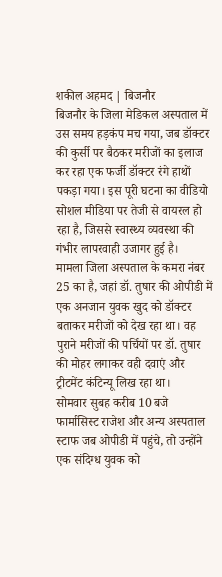शकील अहमद | बिजनौर
बिजनौर के जिला मेडिकल अस्पताल में उस समय हड़कंप मच गया, जब डॉक्टर की कुर्सी पर बैठकर मरीजों का इलाज कर रहा एक फर्जी डॉक्टर रंगे हाथों पकड़ा गया। इस पूरी घटना का वीडियो सोशल मीडिया पर तेजी से वायरल हो रहा है, जिससे स्वास्थ्य व्यवस्था की गंभीर लापरवाही उजागर हुई है।
मामला जिला अस्पताल के कमरा नंबर 25 का है, जहां डॉ. तुषार की ओपीडी में एक अनजान युवक खुद को डॉक्टर बताकर मरीजों को देख रहा था। वह पुराने मरीजों की पर्चियों पर डॉ. तुषार की मोहर लगाकर वही दवाएं और ट्रीटमेंट कंटिन्यू लिख रहा था।
सोमवार सुबह करीब 10 बजे फार्मासिस्ट राजेश और अन्य अस्पताल स्टाफ जब ओपीडी में पहुंचे, तो उन्होंने एक संदिग्ध युवक को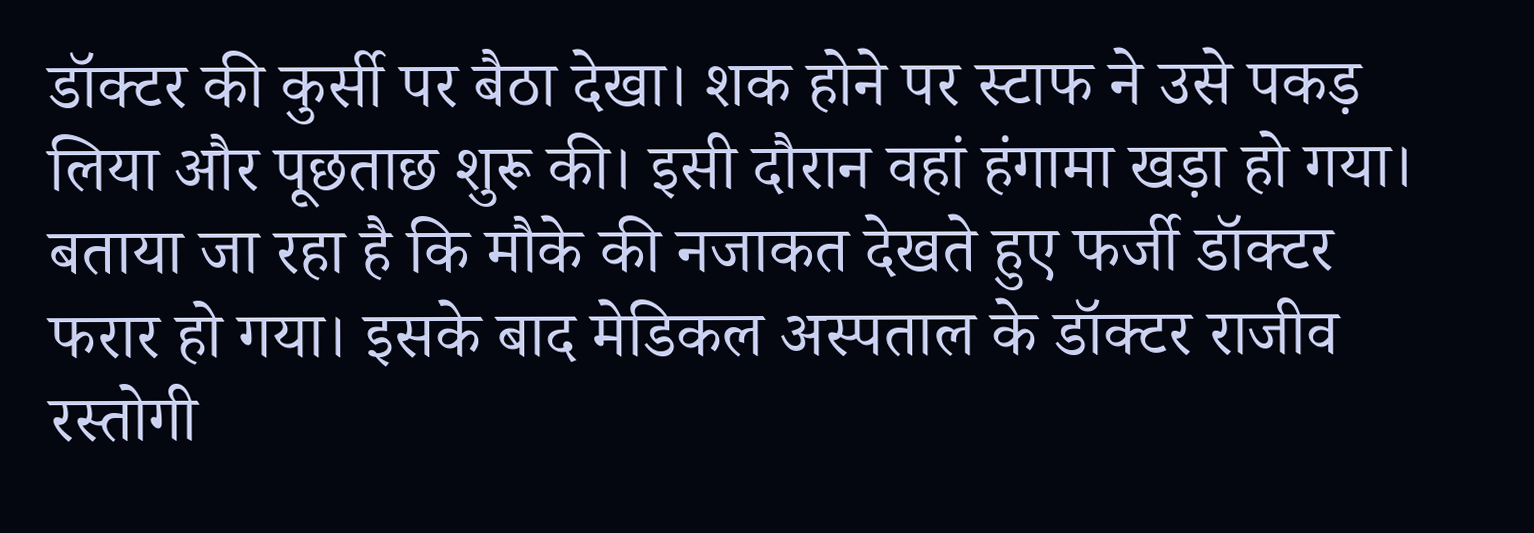डॉक्टर की कुर्सी पर बैठा देखा। शक होने पर स्टाफ ने उसे पकड़ लिया और पूछताछ शुरू की। इसी दौरान वहां हंगामा खड़ा हो गया।
बताया जा रहा है कि मौके की नजाकत देखते हुए फर्जी डॉक्टर फरार हो गया। इसके बाद मेडिकल अस्पताल के डॉक्टर राजीव रस्तोगी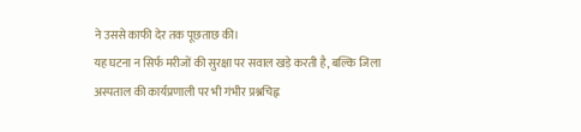ने उससे काफी देर तक पूछताछ की।
यह घटना न सिर्फ मरीजों की सुरक्षा पर सवाल खड़े करती है, बल्कि जिला अस्पताल की कार्यप्रणाली पर भी गंभीर प्रश्नचिह्न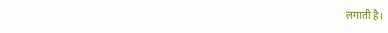लगाती है।